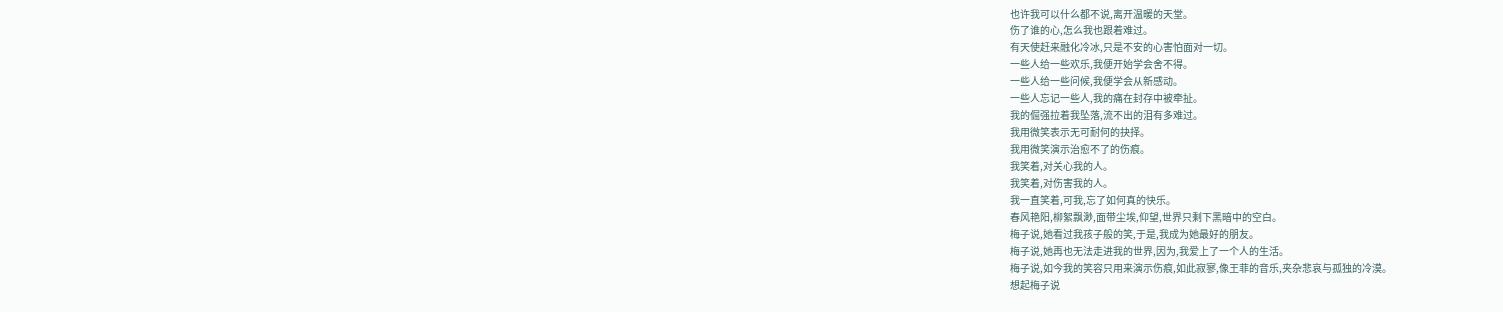也许我可以什么都不说,离开温暖的天堂。
伤了谁的心,怎么我也跟着难过。
有天使赶来融化冷冰,只是不安的心害怕面对一切。
一些人给一些欢乐,我便开始学会舍不得。
一些人给一些问候,我便学会从新感动。
一些人忘记一些人,我的痛在封存中被牵扯。
我的倔强拉着我坠落,流不出的泪有多难过。
我用微笑表示无可耐何的抉择。
我用微笑演示治愈不了的伤痕。
我笑着,对关心我的人。
我笑着,对伤害我的人。
我一直笑着,可我,忘了如何真的快乐。
春风艳阳,柳絮飘渺,面带尘埃,仰望,世界只剩下黑暗中的空白。
梅子说,她看过我孩子般的笑,于是,我成为她最好的朋友。
梅子说,她再也无法走进我的世界,因为,我爱上了一个人的生活。
梅子说,如今我的笑容只用来演示伤痕,如此寂寥,像王菲的音乐,夹杂悲哀与孤独的冷漠。
想起梅子说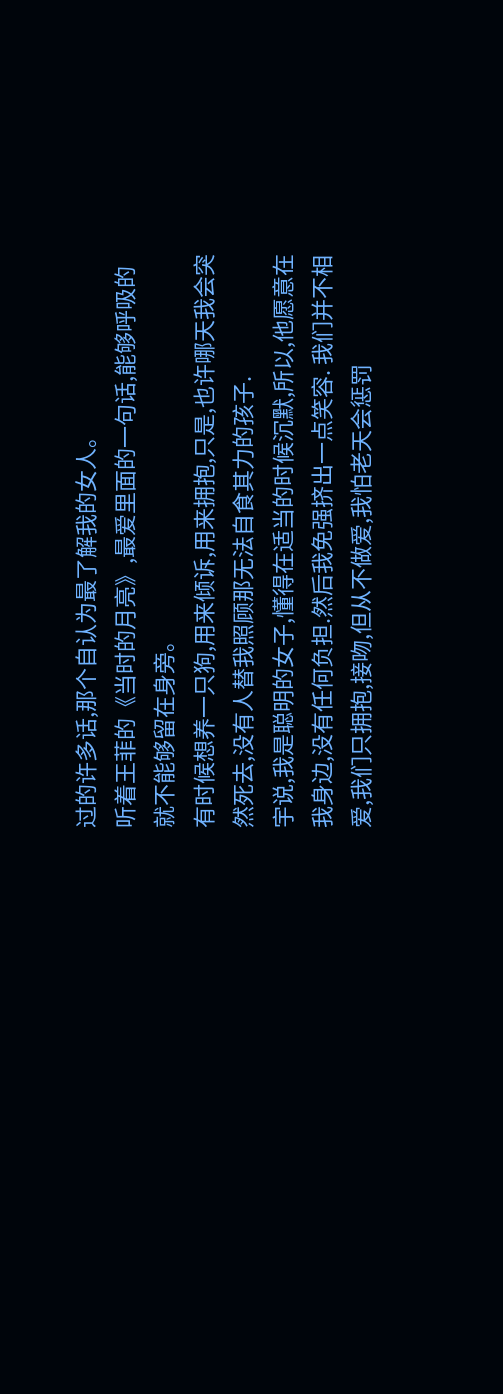过的许多话,那个自认为最了解我的女人。
听着王菲的《当时的月亮》,最爱里面的一句话,能够呼吸的就不能够留在身旁。
有时候想养一只狗,用来倾诉,用来拥抱,只是,也许哪天我会突然死去,没有人替我照顾那无法自食其力的孩子.
宇说,我是聪明的女子,懂得在适当的时候沉默,所以,他愿意在我身边,没有任何负担.然后我免强挤出一点笑容. 我们并不相爱,我们只拥抱,接吻,但从不做爱,我怕老天会惩罚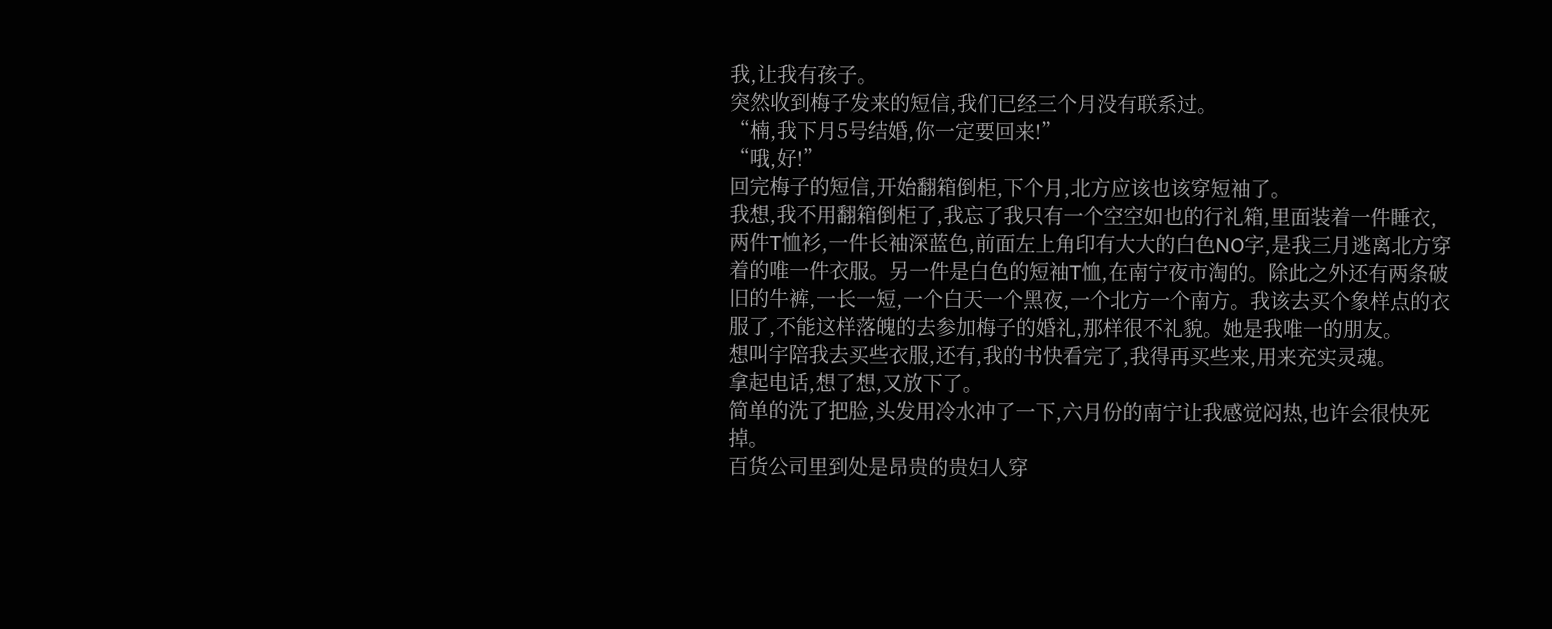我,让我有孩子。
突然收到梅子发来的短信,我们已经三个月没有联系过。
“楠,我下月5号结婚,你一定要回来!”
“哦,好!”
回完梅子的短信,开始翻箱倒柜,下个月,北方应该也该穿短袖了。
我想,我不用翻箱倒柜了,我忘了我只有一个空空如也的行礼箱,里面装着一件睡衣,两件T恤衫,一件长袖深蓝色,前面左上角印有大大的白色NO字,是我三月逃离北方穿着的唯一件衣服。另一件是白色的短袖T恤,在南宁夜市淘的。除此之外还有两条破旧的牛裤,一长一短,一个白天一个黑夜,一个北方一个南方。我该去买个象样点的衣服了,不能这样落魄的去参加梅子的婚礼,那样很不礼貌。她是我唯一的朋友。
想叫宇陪我去买些衣服,还有,我的书快看完了,我得再买些来,用来充实灵魂。
拿起电话,想了想,又放下了。
简单的洗了把脸,头发用冷水冲了一下,六月份的南宁让我感觉闷热,也许会很快死掉。
百货公司里到处是昂贵的贵妇人穿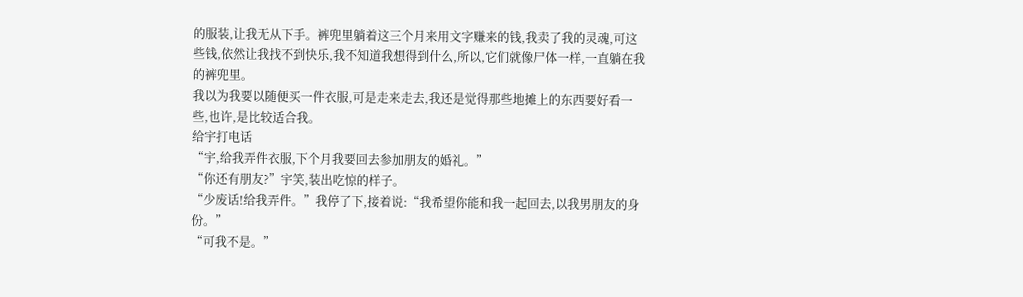的服装,让我无从下手。裤兜里躺着这三个月来用文字赚来的钱,我卖了我的灵魂,可这些钱,依然让我找不到快乐,我不知道我想得到什么,所以,它们就像尸体一样,一直躺在我的裤兜里。
我以为我要以随便买一件衣服,可是走来走去,我还是觉得那些地摊上的东西要好看一些,也许,是比较适合我。
给宇打电话
“宇,给我弄件衣服,下个月我要回去参加朋友的婚礼。”
“你还有朋友?”宇笑,装出吃惊的样子。
“少废话!给我弄件。”我停了下,接着说:“我希望你能和我一起回去,以我男朋友的身份。”
“可我不是。”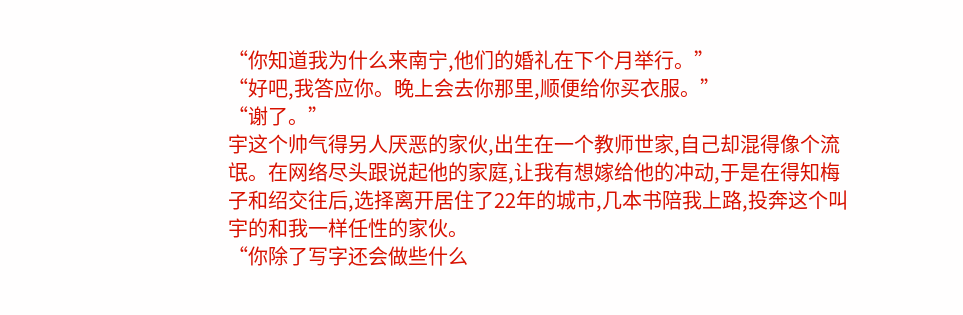“你知道我为什么来南宁,他们的婚礼在下个月举行。”
“好吧,我答应你。晚上会去你那里,顺便给你买衣服。”
“谢了。”
宇这个帅气得另人厌恶的家伙,出生在一个教师世家,自己却混得像个流氓。在网络尽头跟说起他的家庭,让我有想嫁给他的冲动,于是在得知梅子和绍交往后,选择离开居住了22年的城市,几本书陪我上路,投奔这个叫宇的和我一样任性的家伙。
“你除了写字还会做些什么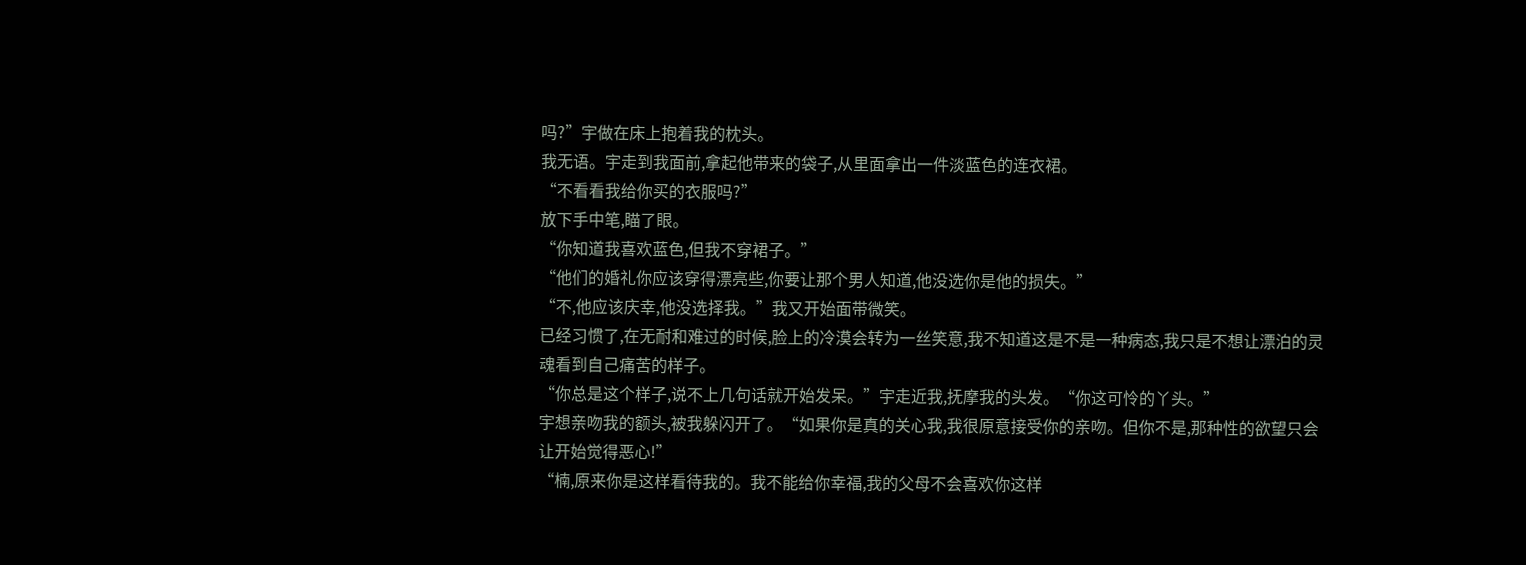吗?”宇做在床上抱着我的枕头。
我无语。宇走到我面前,拿起他带来的袋子,从里面拿出一件淡蓝色的连衣裙。
“不看看我给你买的衣服吗?”
放下手中笔,瞄了眼。
“你知道我喜欢蓝色,但我不穿裙子。”
“他们的婚礼你应该穿得漂亮些,你要让那个男人知道,他没选你是他的损失。”
“不,他应该庆幸,他没选择我。”我又开始面带微笑。
已经习惯了,在无耐和难过的时候,脸上的冷漠会转为一丝笑意,我不知道这是不是一种病态,我只是不想让漂泊的灵魂看到自己痛苦的样子。
“你总是这个样子,说不上几句话就开始发呆。”宇走近我,抚摩我的头发。“你这可怜的丫头。”
宇想亲吻我的额头,被我躲闪开了。“如果你是真的关心我,我很原意接受你的亲吻。但你不是,那种性的欲望只会让开始觉得恶心!”
“楠,原来你是这样看待我的。我不能给你幸福,我的父母不会喜欢你这样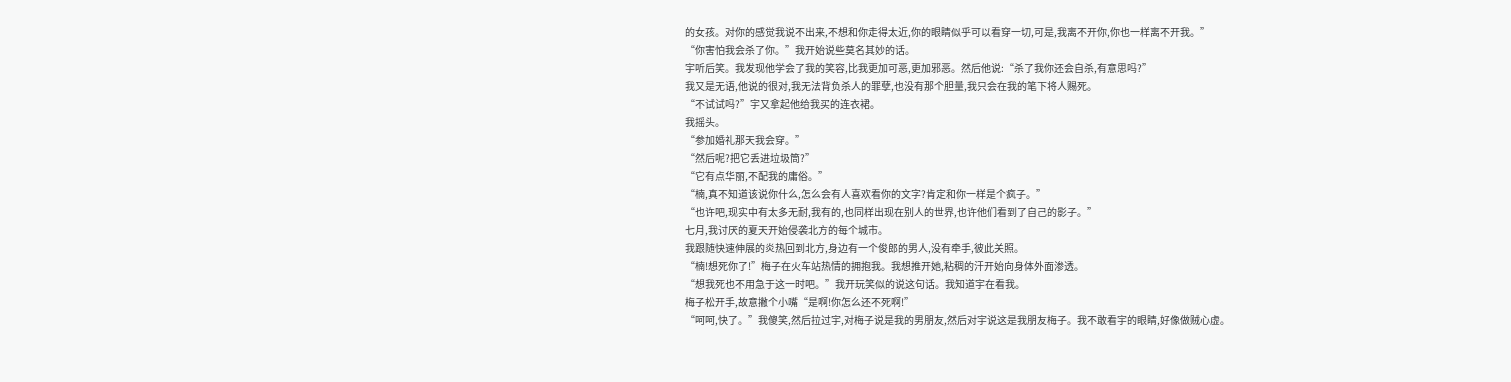的女孩。对你的感觉我说不出来,不想和你走得太近,你的眼睛似乎可以看穿一切,可是,我离不开你,你也一样离不开我。”
“你害怕我会杀了你。”我开始说些莫名其妙的话。
宇听后笑。我发现他学会了我的笑容,比我更加可恶,更加邪恶。然后他说:“杀了我你还会自杀,有意思吗?”
我又是无语,他说的很对,我无法背负杀人的罪孽,也没有那个胆量,我只会在我的笔下将人赐死。
“不试试吗?”宇又拿起他给我买的连衣裙。
我摇头。
“参加婚礼那天我会穿。”
“然后呢?把它丢进垃圾筒?”
“它有点华丽,不配我的庸俗。”
“楠,真不知道该说你什么,怎么会有人喜欢看你的文字?肯定和你一样是个疯子。”
“也许吧,现实中有太多无耐,我有的,也同样出现在别人的世界,也许他们看到了自己的影子。”
七月,我讨厌的夏天开始侵袭北方的每个城市。
我跟随快速伸展的炎热回到北方,身边有一个俊郎的男人,没有牵手,彼此关照。
“楠!想死你了!”梅子在火车站热情的拥抱我。我想推开她,粘稠的汗开始向身体外面渗透。
“想我死也不用急于这一时吧。”我开玩笑似的说这句话。我知道宇在看我。
梅子松开手,故意撇个小嘴“是啊!你怎么还不死啊!”
“呵呵,快了。”我傻笑,然后拉过宇,对梅子说是我的男朋友,然后对宇说这是我朋友梅子。我不敢看宇的眼睛,好像做贼心虚。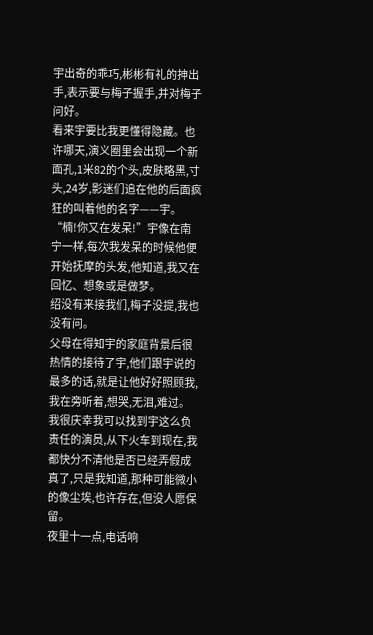宇出奇的乖巧,彬彬有礼的抻出手,表示要与梅子握手,并对梅子问好。
看来宇要比我更懂得隐藏。也许哪天,演义圈里会出现一个新面孔,1米82的个头,皮肤略黑,寸头,24岁,影迷们追在他的后面疯狂的叫着他的名字——宇。
“楠!你又在发呆!”宇像在南宁一样,每次我发呆的时候他便开始抚摩的头发,他知道,我又在回忆、想象或是做梦。
绍没有来接我们,梅子没提,我也没有问。
父母在得知宇的家庭背景后很热情的接待了宇,他们跟宇说的最多的话,就是让他好好照顾我,我在旁听着,想哭,无泪,难过。我很庆幸我可以找到宇这么负责任的演员,从下火车到现在,我都快分不清他是否已经弄假成真了,只是我知道,那种可能微小的像尘埃,也许存在,但没人愿保留。
夜里十一点,电话响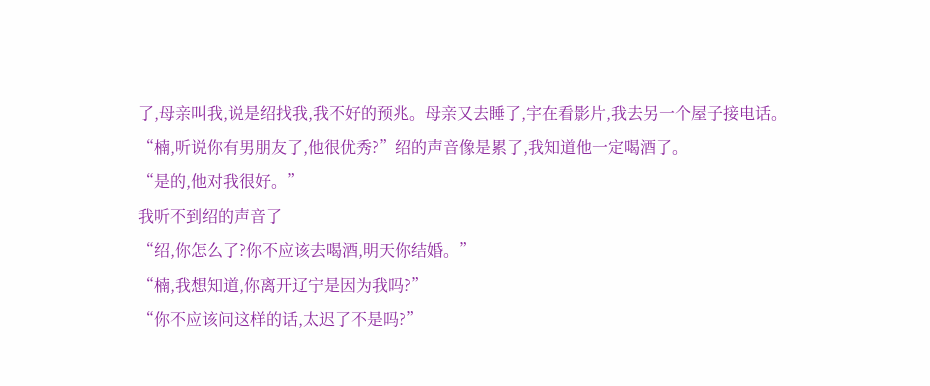了,母亲叫我,说是绍找我,我不好的预兆。母亲又去睡了,宇在看影片,我去另一个屋子接电话。
“楠,听说你有男朋友了,他很优秀?”绍的声音像是累了,我知道他一定喝酒了。
“是的,他对我很好。”
我听不到绍的声音了
“绍,你怎么了?你不应该去喝酒,明天你结婚。”
“楠,我想知道,你离开辽宁是因为我吗?”
“你不应该问这样的话,太迟了不是吗?”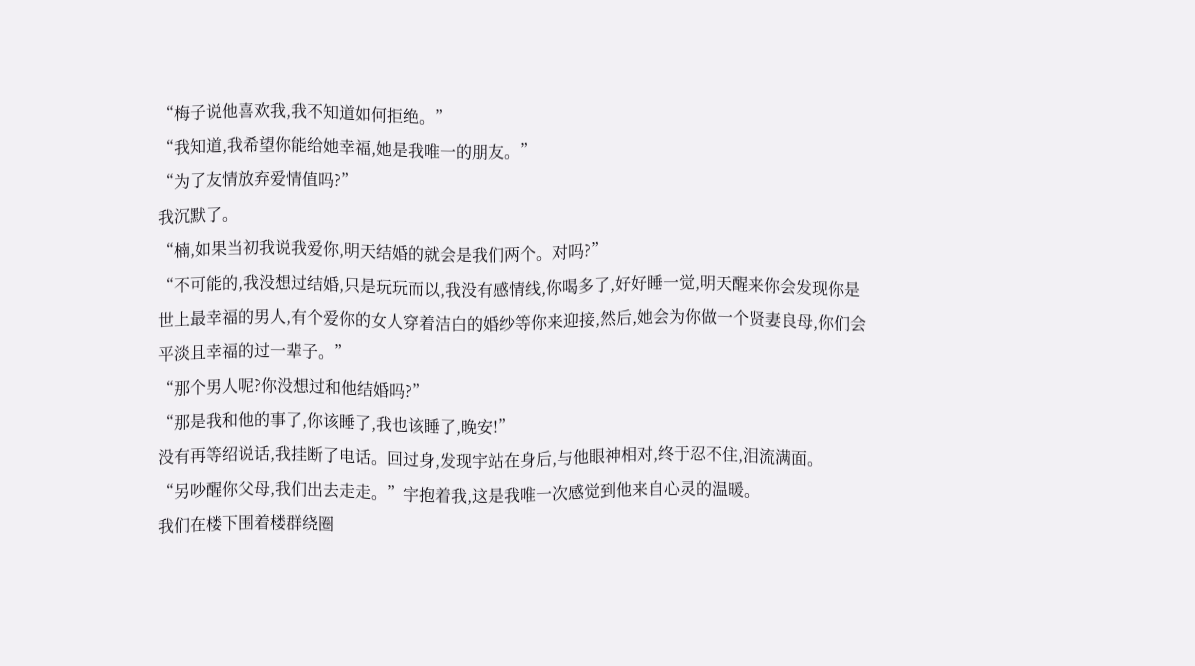“梅子说他喜欢我,我不知道如何拒绝。”
“我知道,我希望你能给她幸福,她是我唯一的朋友。”
“为了友情放弃爱情值吗?”
我沉默了。
“楠,如果当初我说我爱你,明天结婚的就会是我们两个。对吗?”
“不可能的,我没想过结婚,只是玩玩而以,我没有感情线,你喝多了,好好睡一觉,明天醒来你会发现你是世上最幸福的男人,有个爱你的女人穿着洁白的婚纱等你来迎接,然后,她会为你做一个贤妻良母,你们会平淡且幸福的过一辈子。”
“那个男人呢?你没想过和他结婚吗?”
“那是我和他的事了,你该睡了,我也该睡了,晚安!”
没有再等绍说话,我挂断了电话。回过身,发现宇站在身后,与他眼神相对,终于忍不住,泪流满面。
“另吵醒你父母,我们出去走走。”宇抱着我,这是我唯一次感觉到他来自心灵的温暖。
我们在楼下围着楼群绕圈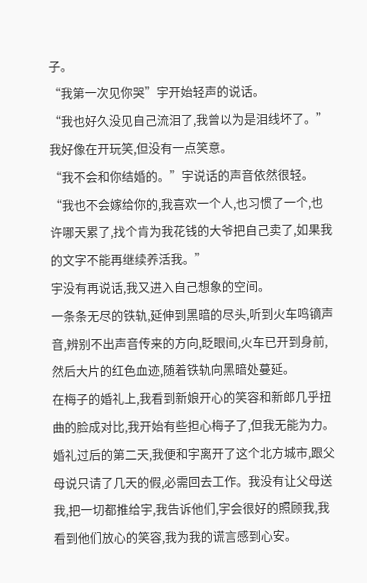子。
“我第一次见你哭”宇开始轻声的说话。
“我也好久没见自己流泪了,我曾以为是泪线坏了。”我好像在开玩笑,但没有一点笑意。
“我不会和你结婚的。”宇说话的声音依然很轻。
“我也不会嫁给你的,我喜欢一个人,也习惯了一个,也许哪天累了,找个肯为我花钱的大爷把自己卖了,如果我的文字不能再继续养活我。”
宇没有再说话,我又进入自己想象的空间。
一条条无尽的铁轨,延伸到黑暗的尽头,听到火车鸣镝声音,辨别不出声音传来的方向,眨眼间,火车已开到身前,然后大片的红色血迹,随着铁轨向黑暗处蔓延。
在梅子的婚礼上,我看到新娘开心的笑容和新郎几乎扭曲的脸成对比,我开始有些担心梅子了,但我无能为力。
婚礼过后的第二天,我便和宇离开了这个北方城市,跟父母说只请了几天的假,必需回去工作。我没有让父母送我,把一切都推给宇,我告诉他们,宇会很好的照顾我,我看到他们放心的笑容,我为我的谎言感到心安。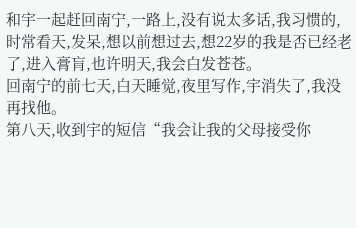和宇一起赶回南宁,一路上,没有说太多话,我习惯的,时常看天,发呆,想以前想过去,想22岁的我是否已经老了,进入膏肓,也许明天,我会白发苍苍。
回南宁的前七天,白天睡觉,夜里写作,宇消失了,我没再找他。
第八天,收到宇的短信“我会让我的父母接受你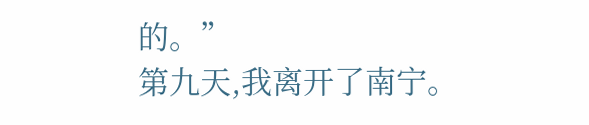的。”
第九天,我离开了南宁。